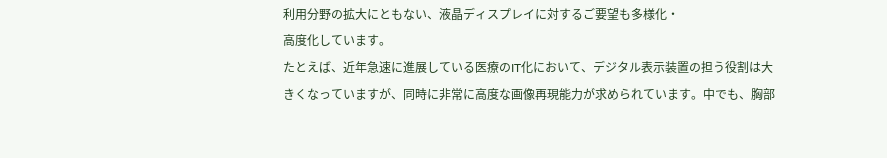利用分野の拡大にともない、液晶ディスプレイに対するご要望も多様化・
高度化しています。
たとえば、近年急速に進展している医療のIT化において、デジタル表示装置の担う役割は大きくなっていますが、同時に非常に高度な画像再現能力が求められています。中でも、胸部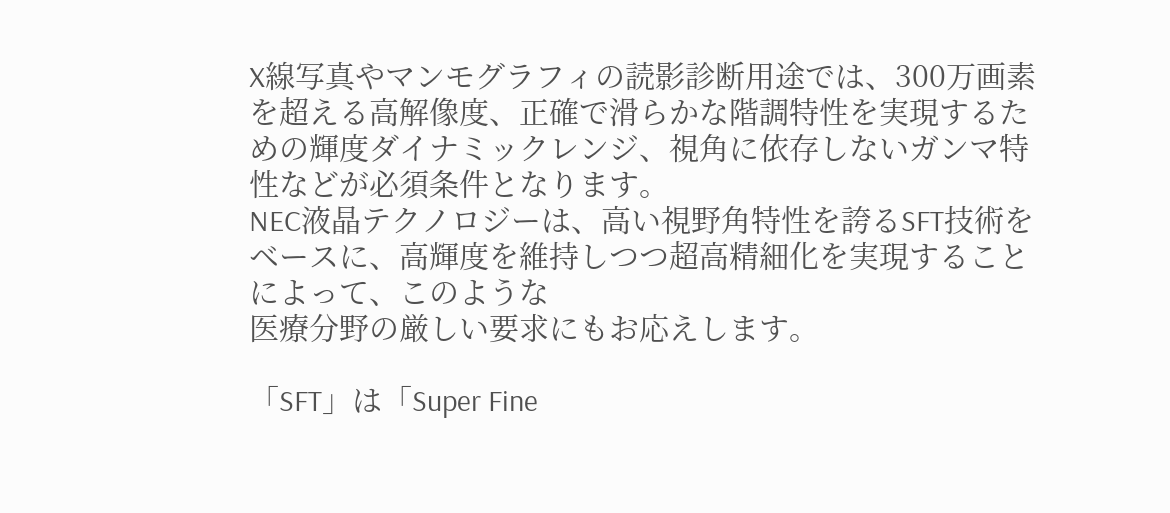X線写真やマンモグラフィの読影診断用途では、300万画素を超える高解像度、正確で滑らかな階調特性を実現するための輝度ダイナミックレンジ、視角に依存しないガンマ特性などが必須条件となります。
NEC液晶テクノロジーは、高い視野角特性を誇るSFT技術をベースに、高輝度を維持しつつ超高精細化を実現することによって、このような
医療分野の厳しい要求にもお応えします。

「SFT」は「Super Fine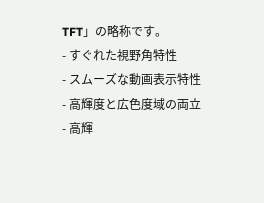TFT」の略称です。
- すぐれた視野角特性
- スムーズな動画表示特性
- 高輝度と広色度域の両立
- 高輝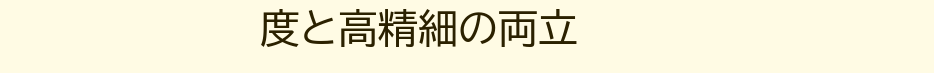度と高精細の両立